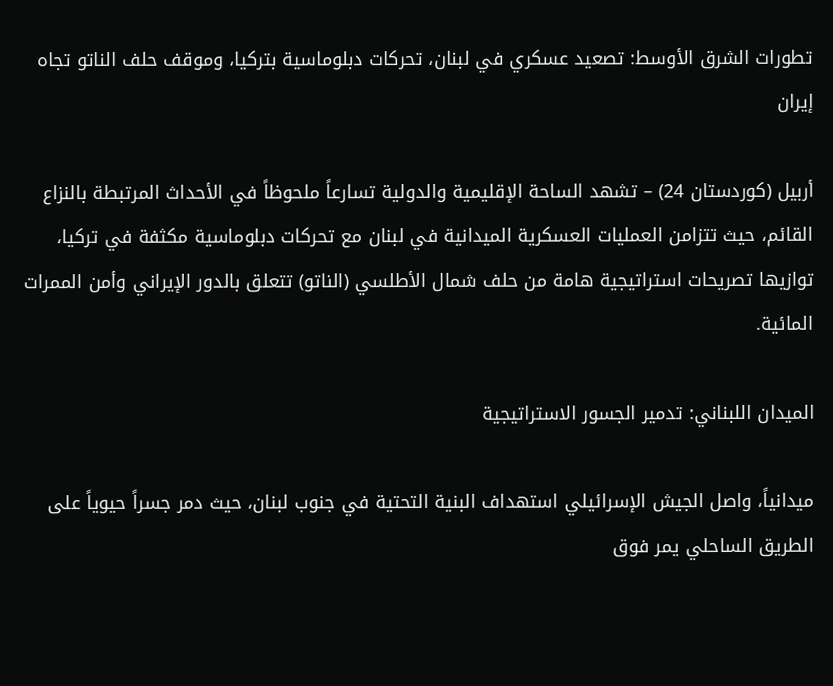تطورات الشرق الأوسط: تصعيد عسكري في لبنان، تحركات دبلوماسية بتركيا، وموقف حلف الناتو تجاه إيران

أربيل (كوردستان 24) – تشهد الساحة الإقليمية والدولية تسارعاً ملحوظاً في الأحداث المرتبطة بالنزاع القائم، حيث تتزامن العمليات العسكرية الميدانية في لبنان مع تحركات دبلوماسية مكثفة في تركيا، توازيها تصريحات استراتيجية هامة من حلف شمال الأطلسي (الناتو) تتعلق بالدور الإيراني وأمن الممرات المائية.

الميدان اللبناني: تدمير الجسور الاستراتيجية

ميدانياً، واصل الجيش الإسرائيلي استهداف البنية التحتية في جنوب لبنان، حيث دمر جسراً حيوياً على الطريق الساحلي يمر فوق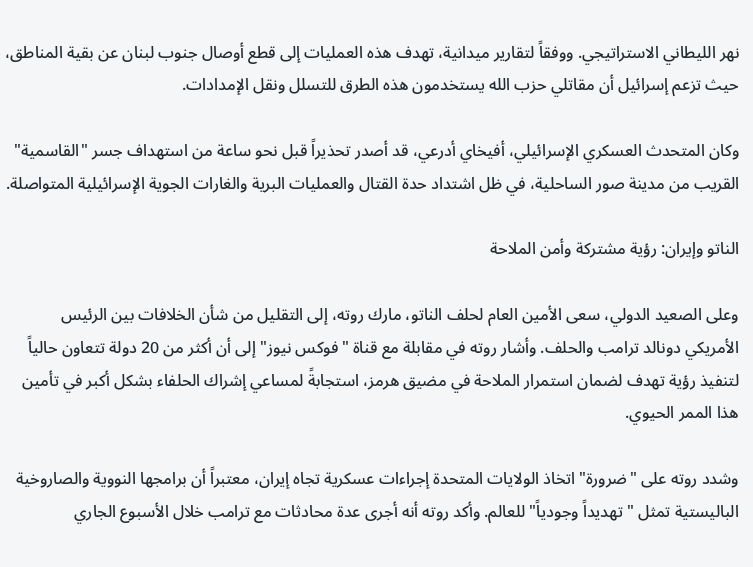نهر الليطاني الاستراتيجي. ووفقاً لتقارير ميدانية، تهدف هذه العمليات إلى قطع أوصال جنوب لبنان عن بقية المناطق، حيث تزعم إسرائيل أن مقاتلي حزب الله يستخدمون هذه الطرق للتسلل ونقل الإمدادات.

وكان المتحدث العسكري الإسرائيلي، أفيخاي أدرعي، قد أصدر تحذيراً قبل نحو ساعة من استهداف جسر "القاسمية" القريب من مدينة صور الساحلية، في ظل اشتداد حدة القتال والعمليات البرية والغارات الجوية الإسرائيلية المتواصلة.

الناتو وإيران: رؤية مشتركة وأمن الملاحة

وعلى الصعيد الدولي، سعى الأمين العام لحلف الناتو، مارك روته، إلى التقليل من شأن الخلافات بين الرئيس الأمريكي دونالد ترامب والحلف. وأشار روته في مقابلة مع قناة "فوكس نيوز" إلى أن أكثر من 20 دولة تتعاون حالياً لتنفيذ رؤية تهدف لضمان استمرار الملاحة في مضيق هرمز، استجابةً لمساعي إشراك الحلفاء بشكل أكبر في تأمين هذا الممر الحيوي.

وشدد روته على "ضرورة" اتخاذ الولايات المتحدة إجراءات عسكرية تجاه إيران، معتبراً أن برامجها النووية والصاروخية الباليستية تمثل "تهديداً وجودياً" للعالم. وأكد روته أنه أجرى عدة محادثات مع ترامب خلال الأسبوع الجاري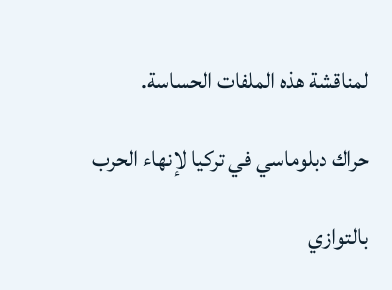لمناقشة هذه الملفات الحساسة.

حراك دبلوماسي في تركيا لإنهاء الحرب

بالتوازي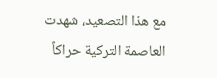مع هذا التصعيد، شهدت العاصمة التركية حراكاً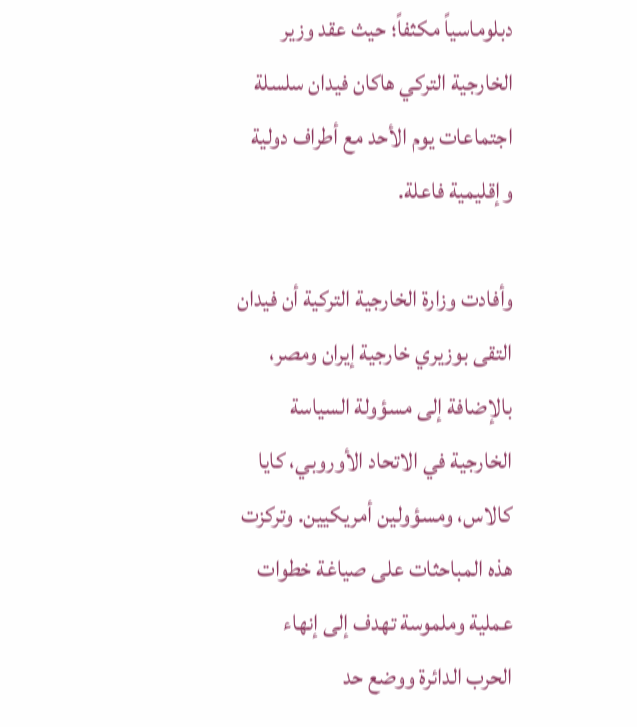دبلوماسياً مكثفاً؛ حيث عقد وزير الخارجية التركي هاكان فيدان سلسلة اجتماعات يوم الأحد مع أطراف دولية وإقليمية فاعلة.

وأفادت وزارة الخارجية التركية أن فيدان التقى بوزيري خارجية إيران ومصر، بالإضافة إلى مسؤولة السياسة الخارجية في الاتحاد الأوروبي، كايا كالاس، ومسؤولين أمريكيين. وتركزت هذه المباحثات على صياغة خطوات عملية وملموسة تهدف إلى إنهاء الحرب الدائرة ووضع حد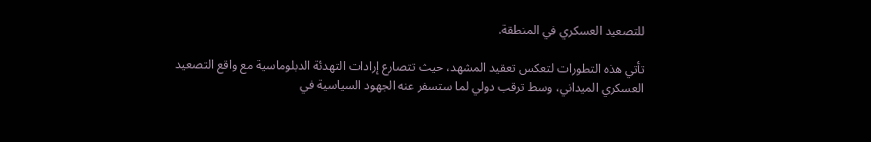للتصعيد العسكري في المنطقة.

تأتي هذه التطورات لتعكس تعقيد المشهد، حيث تتصارع إرادات التهدئة الدبلوماسية مع واقع التصعيد العسكري الميداني، وسط ترقب دولي لما ستسفر عنه الجهود السياسية في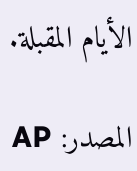الأيام المقبلة.

المصدر: AP